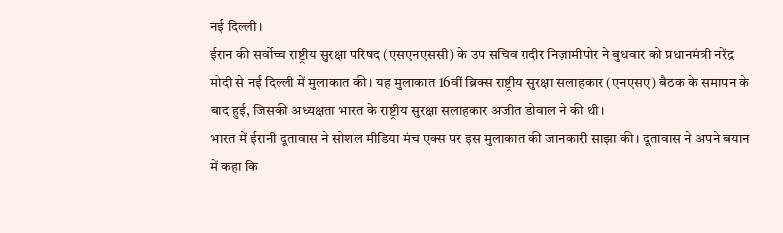नई दिल्ली।
ईरान की सर्वोच्च राष्ट्रीय सुरक्षा परिषद (एसएनएससी) के उप सचिव ग़दीर निज़ामीपोर ने बुधवार को प्रधानमंत्री नरेंद्र मोदी से नई दिल्ली में मुलाकात की। यह मुलाकात 16वीं ब्रिक्स राष्ट्रीय सुरक्षा सलाहकार (एनएसए) बैठक के समापन के बाद हुई, जिसकी अध्यक्षता भारत के राष्ट्रीय सुरक्षा सलाहकार अजीत डोवाल ने की थी।
भारत में ईरानी दूतावास ने सोशल मीडिया मंच एक्स पर इस मुलाकात की जानकारी साझा की। दूतावास ने अपने बयान में कहा कि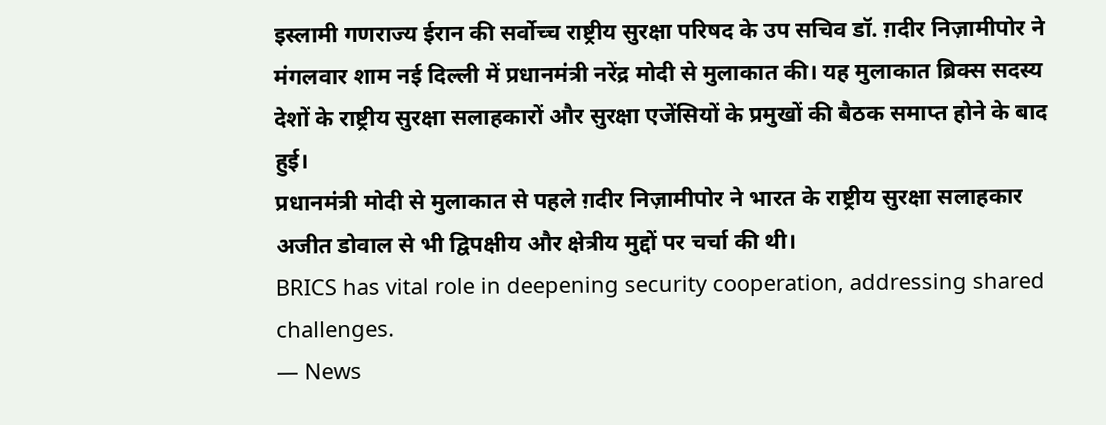इस्लामी गणराज्य ईरान की सर्वोच्च राष्ट्रीय सुरक्षा परिषद के उप सचिव डॉ. ग़दीर निज़ामीपोर ने मंगलवार शाम नई दिल्ली में प्रधानमंत्री नरेंद्र मोदी से मुलाकात की। यह मुलाकात ब्रिक्स सदस्य देशों के राष्ट्रीय सुरक्षा सलाहकारों और सुरक्षा एजेंसियों के प्रमुखों की बैठक समाप्त होने के बाद हुई।
प्रधानमंत्री मोदी से मुलाकात से पहले ग़दीर निज़ामीपोर ने भारत के राष्ट्रीय सुरक्षा सलाहकार अजीत डोवाल से भी द्विपक्षीय और क्षेत्रीय मुद्दों पर चर्चा की थी।
BRICS has vital role in deepening security cooperation, addressing shared challenges.
— News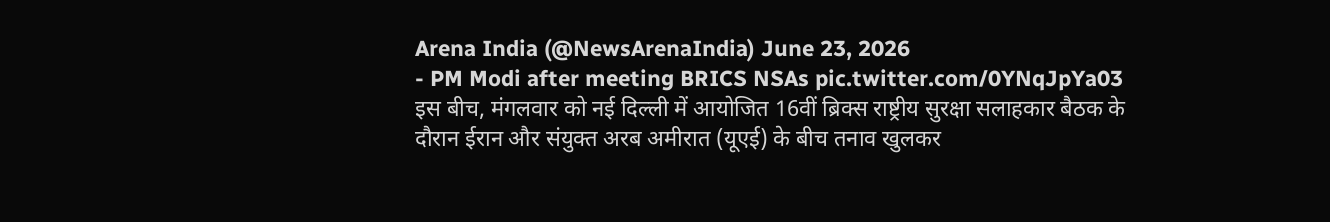Arena India (@NewsArenaIndia) June 23, 2026
- PM Modi after meeting BRICS NSAs pic.twitter.com/0YNqJpYa03
इस बीच, मंगलवार को नई दिल्ली में आयोजित 16वीं ब्रिक्स राष्ट्रीय सुरक्षा सलाहकार बैठक के दौरान ईरान और संयुक्त अरब अमीरात (यूएई) के बीच तनाव खुलकर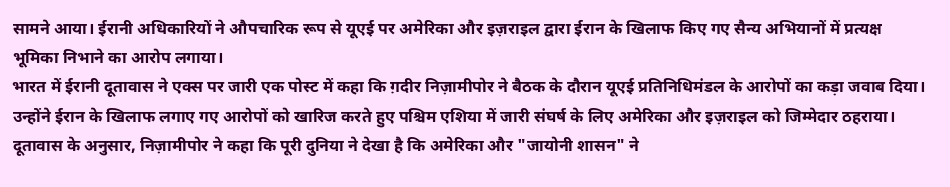सामने आया। ईरानी अधिकारियों ने औपचारिक रूप से यूएई पर अमेरिका और इज़राइल द्वारा ईरान के खिलाफ किए गए सैन्य अभियानों में प्रत्यक्ष भूमिका निभाने का आरोप लगाया।
भारत में ईरानी दूतावास ने एक्स पर जारी एक पोस्ट में कहा कि ग़दीर निज़ामीपोर ने बैठक के दौरान यूएई प्रतिनिधिमंडल के आरोपों का कड़ा जवाब दिया। उन्होंने ईरान के खिलाफ लगाए गए आरोपों को खारिज करते हुए पश्चिम एशिया में जारी संघर्ष के लिए अमेरिका और इज़राइल को जिम्मेदार ठहराया।
दूतावास के अनुसार, निज़ामीपोर ने कहा कि पूरी दुनिया ने देखा है कि अमेरिका और "जायोनी शासन" ने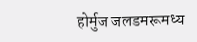होर्मुज जलडमरूमध्य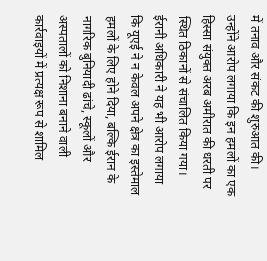में तनाव और संकट की शुरुआत की। उन्होंने आरोप लगाया कि इन हमलों का एक हिस्सा संयुक्त अरब अमीरात की धरती पर स्थित ठिकानों से संचालित किया गया।
ईरानी अधिकारी ने यह भी आरोप लगाया कि यूएई ने न केवल अपने क्षेत्र का इस्तेमाल हमलों के लिए होने दिया, बल्कि ईरान के नागरिक बुनियादी ढांचे, स्कूलों और अस्पतालों को निशाना बनाने वाली कार्रवाइयों में प्रत्यक्ष रूप से शामिल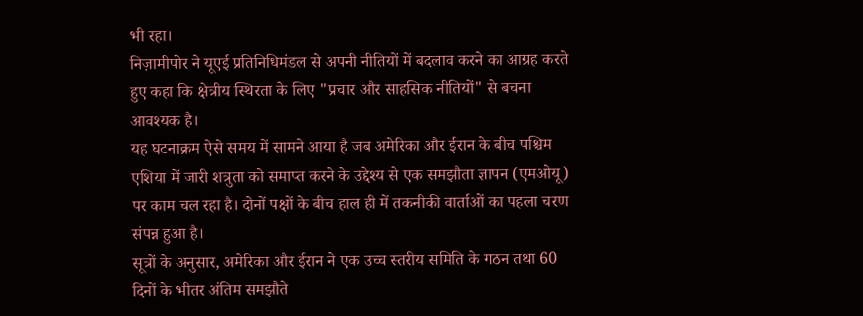भी रहा।
निज़ामीपोर ने यूएई प्रतिनिधिमंडल से अपनी नीतियों में बदलाव करने का आग्रह करते हुए कहा कि क्षेत्रीय स्थिरता के लिए "प्रचार और साहसिक नीतियों" से बचना आवश्यक है।
यह घटनाक्रम ऐसे समय में सामने आया है जब अमेरिका और ईरान के बीच पश्चिम एशिया में जारी शत्रुता को समाप्त करने के उद्देश्य से एक समझौता ज्ञापन (एमओयू) पर काम चल रहा है। दोनों पक्षों के बीच हाल ही में तकनीकी वार्ताओं का पहला चरण संपन्न हुआ है।
सूत्रों के अनुसार, अमेरिका और ईरान ने एक उच्च स्तरीय समिति के गठन तथा 60 दिनों के भीतर अंतिम समझौते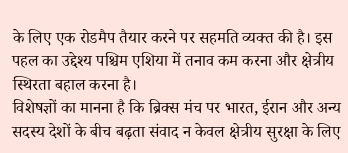के लिए एक रोडमैप तैयार करने पर सहमति व्यक्त की है। इस पहल का उद्देश्य पश्चिम एशिया में तनाव कम करना और क्षेत्रीय स्थिरता बहाल करना है।
विशेषज्ञों का मानना है कि ब्रिक्स मंच पर भारत, ईरान और अन्य सदस्य देशों के बीच बढ़ता संवाद न केवल क्षेत्रीय सुरक्षा के लिए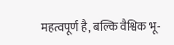महत्वपूर्ण है, बल्कि वैश्विक भू-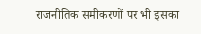राजनीतिक समीकरणों पर भी इसका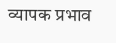व्यापक प्रभाव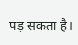पड़ सकता है।